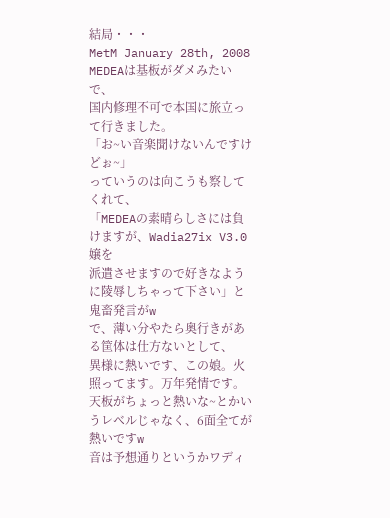結局・・・
MetM January 28th, 2008
MEDEAは基板がダメみたいで、
国内修理不可で本国に旅立って行きました。
「お~い音楽聞けないんですけどぉ~」
っていうのは向こうも察してくれて、
「MEDEAの素晴らしさには負けますが、Wadia27ix V3.0嬢を
派遣させますので好きなように陵辱しちゃって下さい」と鬼畜発言がw
で、薄い分やたら奥行きがある筐体は仕方ないとして、
異様に熱いです、この娘。火照ってます。万年発情です。
天板がちょっと熱いな~とかいうレベルじゃなく、6面全てが熱いですw
音は予想通りというかワディ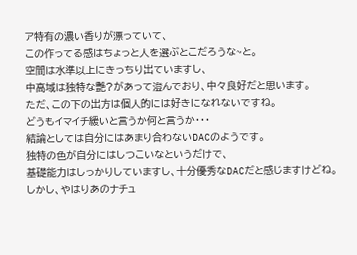ア特有の濃い香りが漂っていて、
この作ってる感はちょっと人を選ぶとこだろうな~と。
空間は水準以上にきっちり出ていますし、
中高域は独特な艶?があって澄んでおり、中々良好だと思います。
ただ、この下の出方は個人的には好きになれないですね。
どうもイマイチ緩いと言うか何と言うか・・・
結論としては自分にはあまり合わないDACのようです。
独特の色が自分にはしつこいなというだけで、
基礎能力はしっかりしていますし、十分優秀なDACだと感じますけどね。
しかし、やはりあのナチュ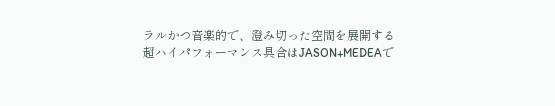ラルかつ音楽的で、澄み切った空間を展開する
超ハイパフォーマンス具合はJASON+MEDEAで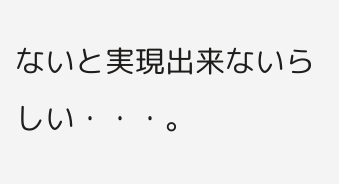ないと実現出来ないらしい・・・。